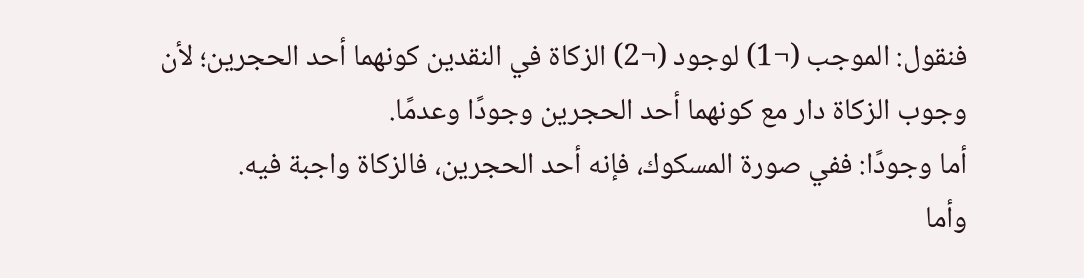فنقول: الموجب (¬1) لوجود (¬2) الزكاة في النقدين كونهما أحد الحجرين؛ لأن وجوب الزكاة دار مع كونهما أحد الحجرين وجودًا وعدمًا.
أما وجودًا: ففي صورة المسكوك، فإنه أحد الحجرين، فالزكاة واجبة فيه.
وأما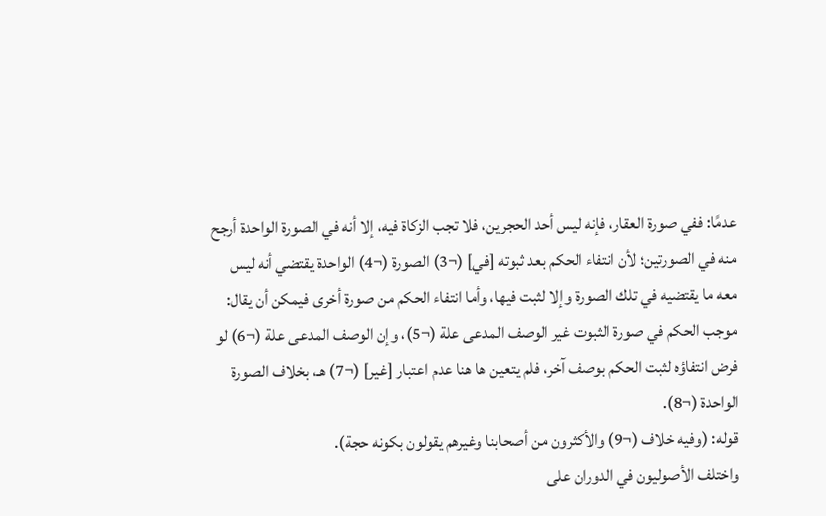عدمًا: ففي صورة العقار، فإنه ليس أحد الحجرين، فلا تجب الزكاة فيه، إلا أنه في الصورة الواحدة أرجح منه في الصورتين؛ لأن انتفاء الحكم بعد ثبوته [في] (¬3) الصورة (¬4) الواحدة يقتضي أنه ليس معه ما يقتضيه في تلك الصورة وإلا لثبت فيها، وأما انتفاء الحكم من صورة أخرى فيمكن أن يقال: موجب الحكم في صورة الثبوت غير الوصف المدعى علة (¬5)، وإن الوصف المدعى علة (¬6) لو فرض انتفاؤه لثبت الحكم بوصف آخر، فلم يتعين ها هنا عدم اعتبار [غير] (¬7) هـ، بخلاف الصورة الواحدة (¬8).
قوله: (وفيه خلاف (¬9) والأكثرون من أصحابنا وغيرهم يقولون بكونه حجة).
واختلف الأصوليون في الدوران على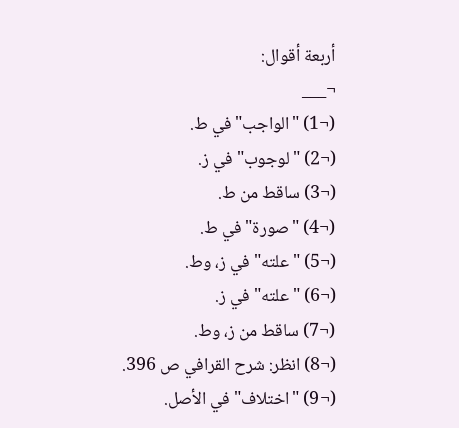أربعة أقوال:
¬___
(¬1) "الواجب" في ط.
(¬2) "لوجوب" في ز.
(¬3) ساقط من ط.
(¬4) "صورة" في ط.
(¬5) "علته" في ز، وط.
(¬6) "علته" في ز.
(¬7) ساقط من ز، وط.
(¬8) انظر: شرح القرافي ص 396.
(¬9) "اختلاف" في الأصل.